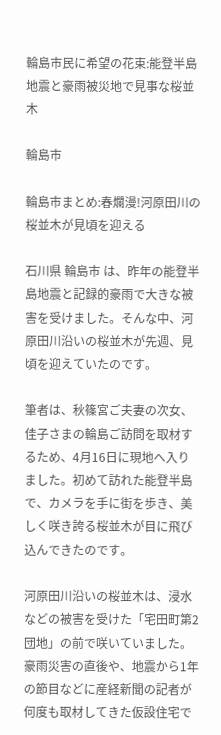輪島市民に希望の花束:能登半島地震と豪雨被災地で見事な桜並木

輪島市

輪島市まとめ:春爛漫!河原田川の桜並木が見頃を迎える

石川県 輪島市 は、昨年の能登半島地震と記録的豪雨で大きな被害を受けました。そんな中、河原田川沿いの桜並木が先週、見頃を迎えていたのです。

筆者は、秋篠宮ご夫妻の次女、佳子さまの輪島ご訪問を取材するため、4月16日に現地へ入りました。初めて訪れた能登半島で、カメラを手に街を歩き、美しく咲き誇る桜並木が目に飛び込んできたのです。

河原田川沿いの桜並木は、浸水などの被害を受けた「宅田町第2団地」の前で咲いていました。豪雨災害の直後や、地震から1年の節目などに産経新聞の記者が何度も取材してきた仮設住宅で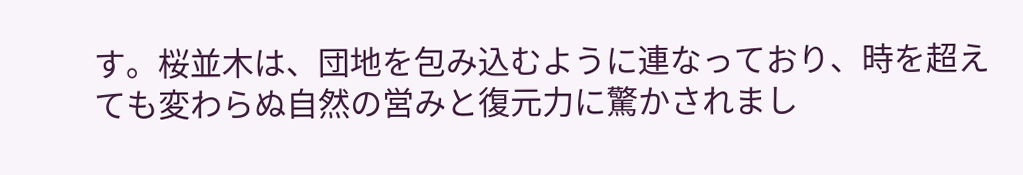す。桜並木は、団地を包み込むように連なっており、時を超えても変わらぬ自然の営みと復元力に驚かされまし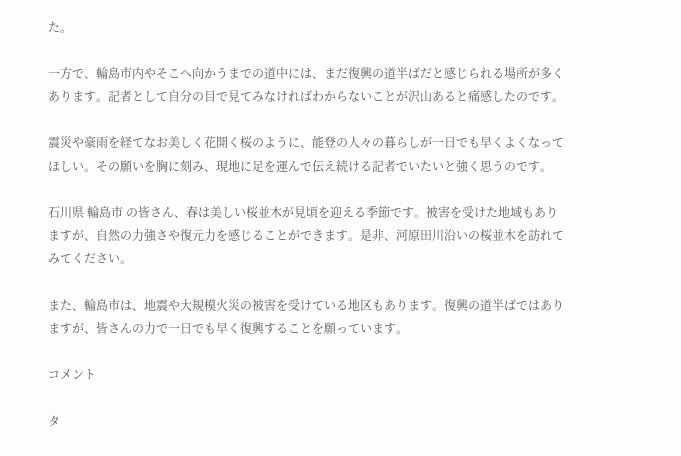た。

一方で、輪島市内やそこへ向かうまでの道中には、まだ復興の道半ばだと感じられる場所が多くあります。記者として自分の目で見てみなければわからないことが沢山あると痛感したのです。

震災や豪雨を経てなお美しく花開く桜のように、能登の人々の暮らしが一日でも早くよくなってほしい。その願いを胸に刻み、現地に足を運んで伝え続ける記者でいたいと強く思うのです。

石川県 輪島市 の皆さん、春は美しい桜並木が見頃を迎える季節です。被害を受けた地域もありますが、自然の力強さや復元力を感じることができます。是非、河原田川沿いの桜並木を訪れてみてください。

また、輪島市は、地震や大規模火災の被害を受けている地区もあります。復興の道半ばではありますが、皆さんの力で一日でも早く復興することを願っています。

コメント

タ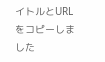イトルとURLをコピーしました